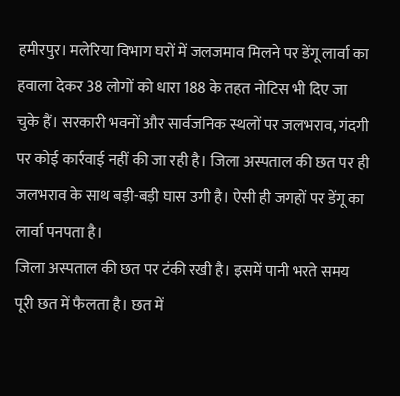हमीरपुर। मलेरिया विभाग घरों में जलजमाव मिलने पर डेंगू लार्वा का हवाला देकर 38 लोगों को धारा 188 के तहत नोटिस भी दिए जा चुके हैं। सरकारी भवनों और सार्वजनिक स्थलों पर जलभराव, गंदगी पर कोई कार्रवाई नहीं की जा रही है। जिला अस्पताल की छत पर ही जलभराव के साथ बड़ी-बड़ी घास उगी है। ऐसी ही जगहों पर डेंगू का लार्वा पनपता है।
जिला अस्पताल की छत पर टंकी रखी है। इसमें पानी भरते समय पूरी छत में फैलता है। छत में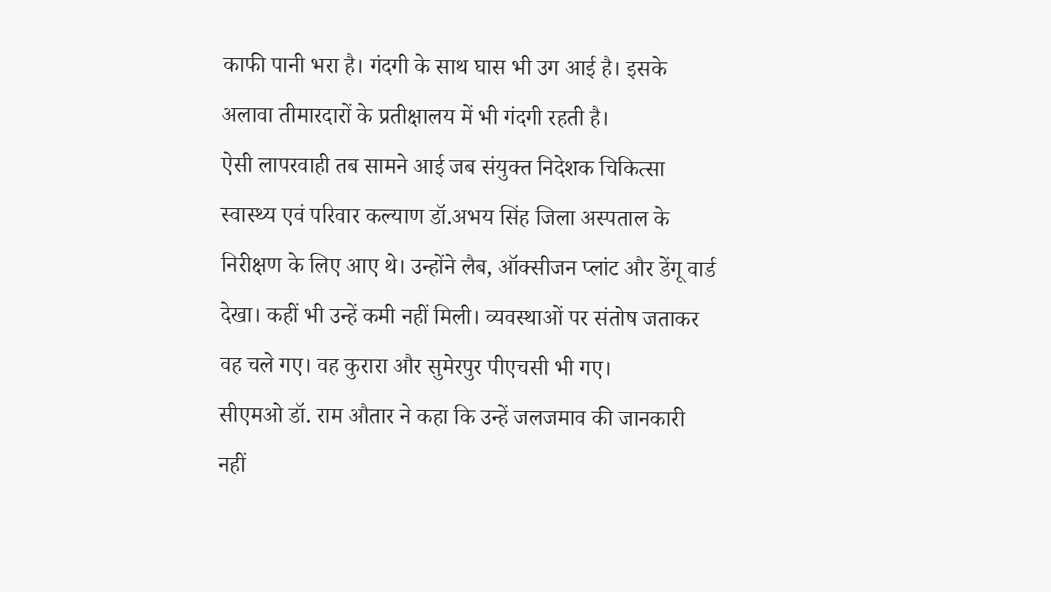काफी पानी भरा है। गंदगी के साथ घास भी उग आई है। इसके अलावा तीमारदारों के प्रतीक्षालय में भी गंदगी रहती है।
ऐसी लापरवाही तब सामने आई जब संयुक्त निदेशक चिकित्सा स्वास्थ्य एवं परिवार कल्याण डॉ.अभय सिंह जिला अस्पताल के निरीक्षण के लिए आए थे। उन्होंने लैब, ऑक्सीजन प्लांट और डेंगू वार्ड देखा। कहीं भी उन्हें कमी नहीं मिली। व्यवस्थाओं पर संतोष जताकर वह चले गए। वह कुरारा और सुमेरपुर पीएचसी भी गए।
सीएमओ डॉ. राम औतार ने कहा कि उन्हें जलजमाव की जानकारी नहीं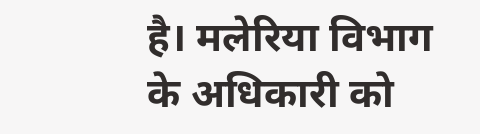है। मलेरिया विभाग के अधिकारी को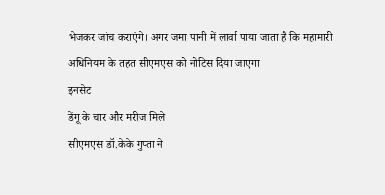भेजकर जांच कराएंगे। अगर जमा पानी में लार्वा पाया जाता है कि महामारी अधिनियम के तहत सीएमएस को नोटिस दिया जाएगा
इनसेट
डेंगू के चार और मरीज मिले
सीएमएस डॉ.केके गुप्ता ने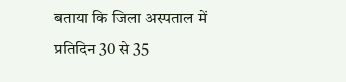बताया कि जिला अस्पताल में प्रतिदिन 30 से 35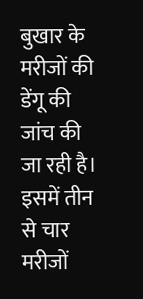बुखार के मरीजों की डेंगू की जांच की जा रही है। इसमें तीन से चार मरीजों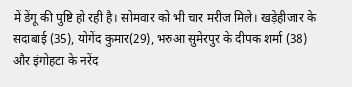में डेंगू की पुष्टि हो रही है। सोमवार को भी चार मरीज मिले। खड़ेहीजार के सदाबाई (35), योगेंद कुमार(29), भरुआ सुमेरपुर के दीपक शर्मा (38) और इंगोहटा के नरेंद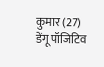कुमार (27) डेंगू पॉजिटिव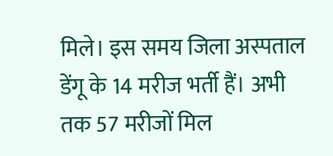मिले। इस समय जिला अस्पताल डेंगू के 14 मरीज भर्ती हैं। अभी तक 57 मरीजों मिल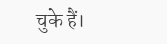चुके हैं।